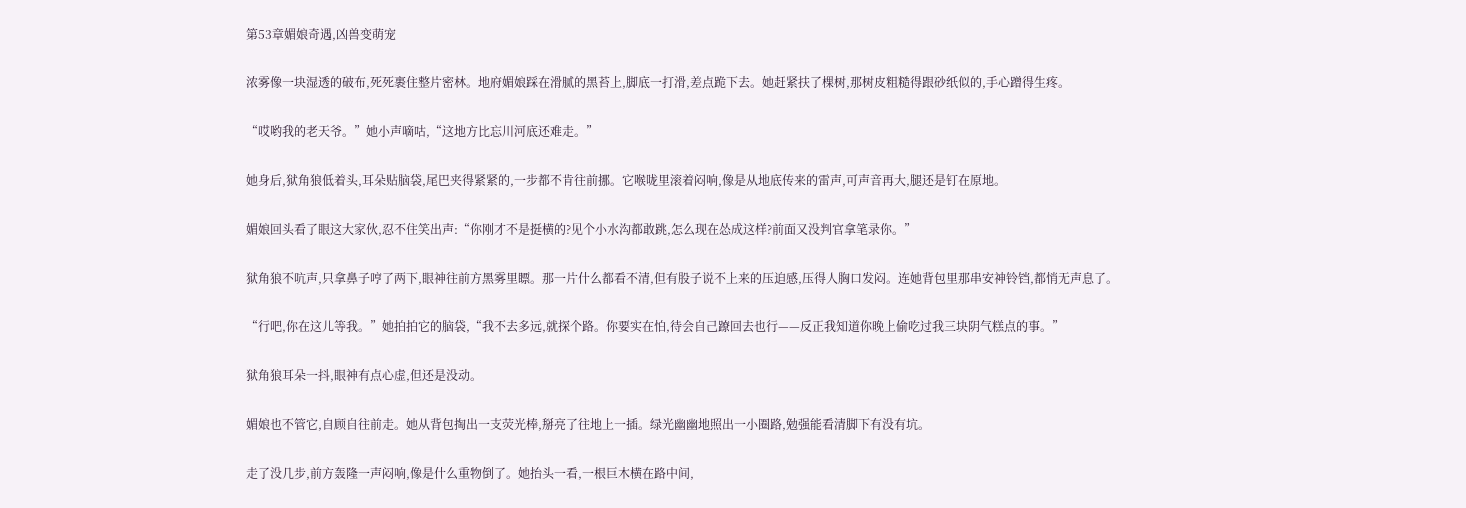第53章媚娘奇遇,凶兽变萌宠

浓雾像一块湿透的破布,死死裹住整片密林。地府媚娘踩在滑腻的黑苔上,脚底一打滑,差点跪下去。她赶紧扶了棵树,那树皮粗糙得跟砂纸似的,手心蹭得生疼。

“哎哟我的老天爷。”她小声嘀咕,“这地方比忘川河底还难走。”

她身后,狱角狼低着头,耳朵贴脑袋,尾巴夹得紧紧的,一步都不肯往前挪。它喉咙里滚着闷响,像是从地底传来的雷声,可声音再大,腿还是钉在原地。

媚娘回头看了眼这大家伙,忍不住笑出声:“你刚才不是挺横的?见个小水沟都敢跳,怎么现在怂成这样?前面又没判官拿笔录你。”

狱角狼不吭声,只拿鼻子哼了两下,眼神往前方黑雾里瞟。那一片什么都看不清,但有股子说不上来的压迫感,压得人胸口发闷。连她背包里那串安神铃铛,都悄无声息了。

“行吧,你在这儿等我。”她拍拍它的脑袋,“我不去多远,就探个路。你要实在怕,待会自己蹽回去也行——反正我知道你晚上偷吃过我三块阴气糕点的事。”

狱角狼耳朵一抖,眼神有点心虚,但还是没动。

媚娘也不管它,自顾自往前走。她从背包掏出一支荧光棒,掰亮了往地上一插。绿光幽幽地照出一小圈路,勉强能看清脚下有没有坑。

走了没几步,前方轰隆一声闷响,像是什么重物倒了。她抬头一看,一根巨木横在路中间,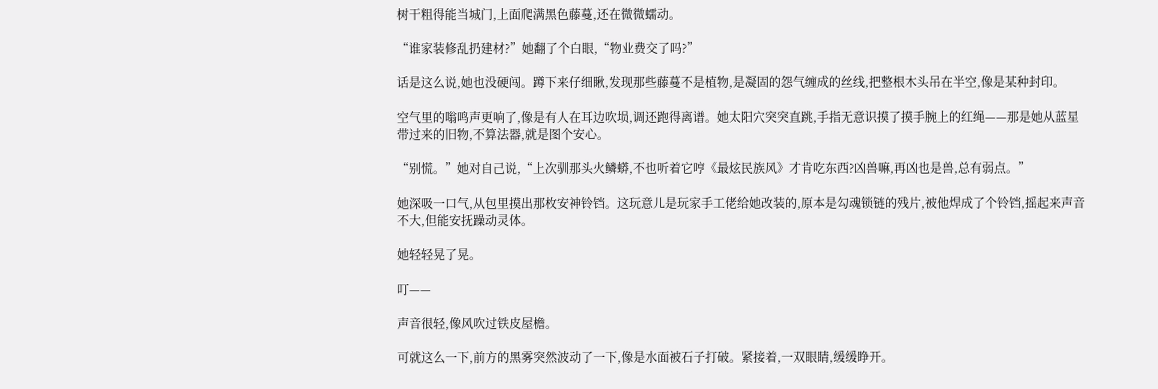树干粗得能当城门,上面爬满黑色藤蔓,还在微微蠕动。

“谁家装修乱扔建材?”她翻了个白眼,“物业费交了吗?”

话是这么说,她也没硬闯。蹲下来仔细瞅,发现那些藤蔓不是植物,是凝固的怨气缠成的丝线,把整根木头吊在半空,像是某种封印。

空气里的嗡鸣声更响了,像是有人在耳边吹埙,调还跑得离谱。她太阳穴突突直跳,手指无意识摸了摸手腕上的红绳——那是她从蓝星带过来的旧物,不算法器,就是图个安心。

“别慌。”她对自己说,“上次驯那头火鳞蟒,不也听着它哼《最炫民族风》才肯吃东西?凶兽嘛,再凶也是兽,总有弱点。”

她深吸一口气,从包里摸出那枚安神铃铛。这玩意儿是玩家手工佬给她改装的,原本是勾魂锁链的残片,被他焊成了个铃铛,摇起来声音不大,但能安抚躁动灵体。

她轻轻晃了晃。

叮——

声音很轻,像风吹过铁皮屋檐。

可就这么一下,前方的黑雾突然波动了一下,像是水面被石子打破。紧接着,一双眼睛,缓缓睁开。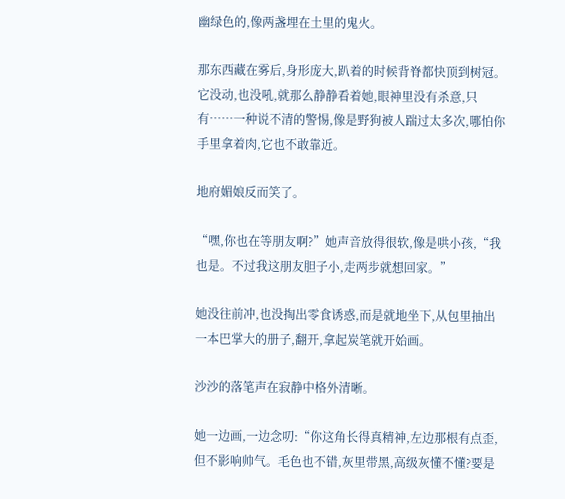幽绿色的,像两盏埋在土里的鬼火。

那东西藏在雾后,身形庞大,趴着的时候背脊都快顶到树冠。它没动,也没吼,就那么静静看着她,眼神里没有杀意,只有……一种说不清的警惕,像是野狗被人踹过太多次,哪怕你手里拿着肉,它也不敢靠近。

地府媚娘反而笑了。

“嘿,你也在等朋友啊?”她声音放得很软,像是哄小孩,“我也是。不过我这朋友胆子小,走两步就想回家。”

她没往前冲,也没掏出零食诱惑,而是就地坐下,从包里抽出一本巴掌大的册子,翻开,拿起炭笔就开始画。

沙沙的落笔声在寂静中格外清晰。

她一边画,一边念叨:“你这角长得真精神,左边那根有点歪,但不影响帅气。毛色也不错,灰里带黑,高级灰懂不懂?要是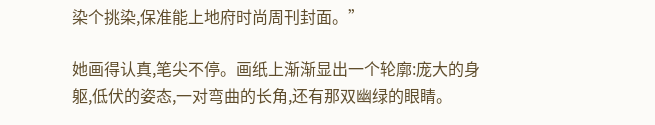染个挑染,保准能上地府时尚周刊封面。”

她画得认真,笔尖不停。画纸上渐渐显出一个轮廓:庞大的身躯,低伏的姿态,一对弯曲的长角,还有那双幽绿的眼睛。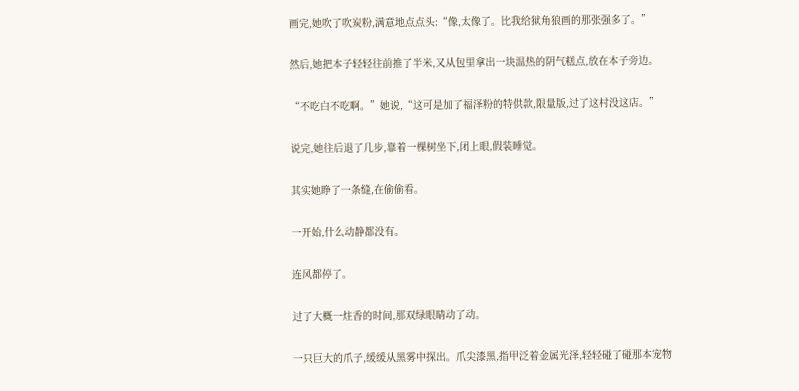画完,她吹了吹炭粉,满意地点点头:“像,太像了。比我给狱角狼画的那张强多了。”

然后,她把本子轻轻往前推了半米,又从包里拿出一块温热的阴气糕点,放在本子旁边。

“不吃白不吃啊。”她说,“这可是加了福泽粉的特供款,限量版,过了这村没这店。”

说完,她往后退了几步,靠着一棵树坐下,闭上眼,假装睡觉。

其实她睁了一条缝,在偷偷看。

一开始,什么动静都没有。

连风都停了。

过了大概一炷香的时间,那双绿眼睛动了动。

一只巨大的爪子,缓缓从黑雾中探出。爪尖漆黑,指甲泛着金属光泽,轻轻碰了碰那本宠物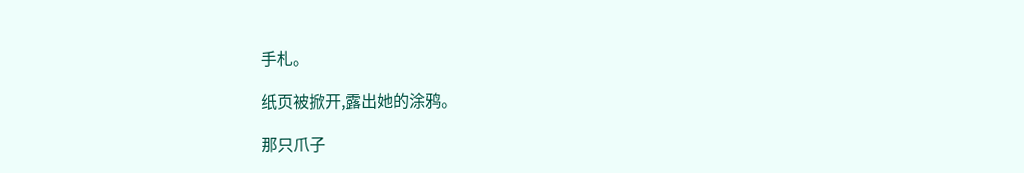手札。

纸页被掀开,露出她的涂鸦。

那只爪子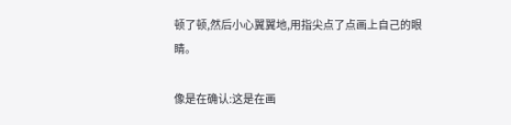顿了顿,然后小心翼翼地,用指尖点了点画上自己的眼睛。

像是在确认:这是在画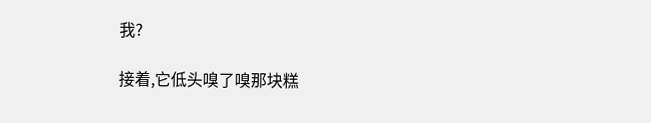我?

接着,它低头嗅了嗅那块糕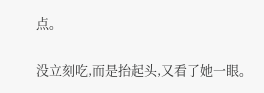点。

没立刻吃,而是抬起头,又看了她一眼。